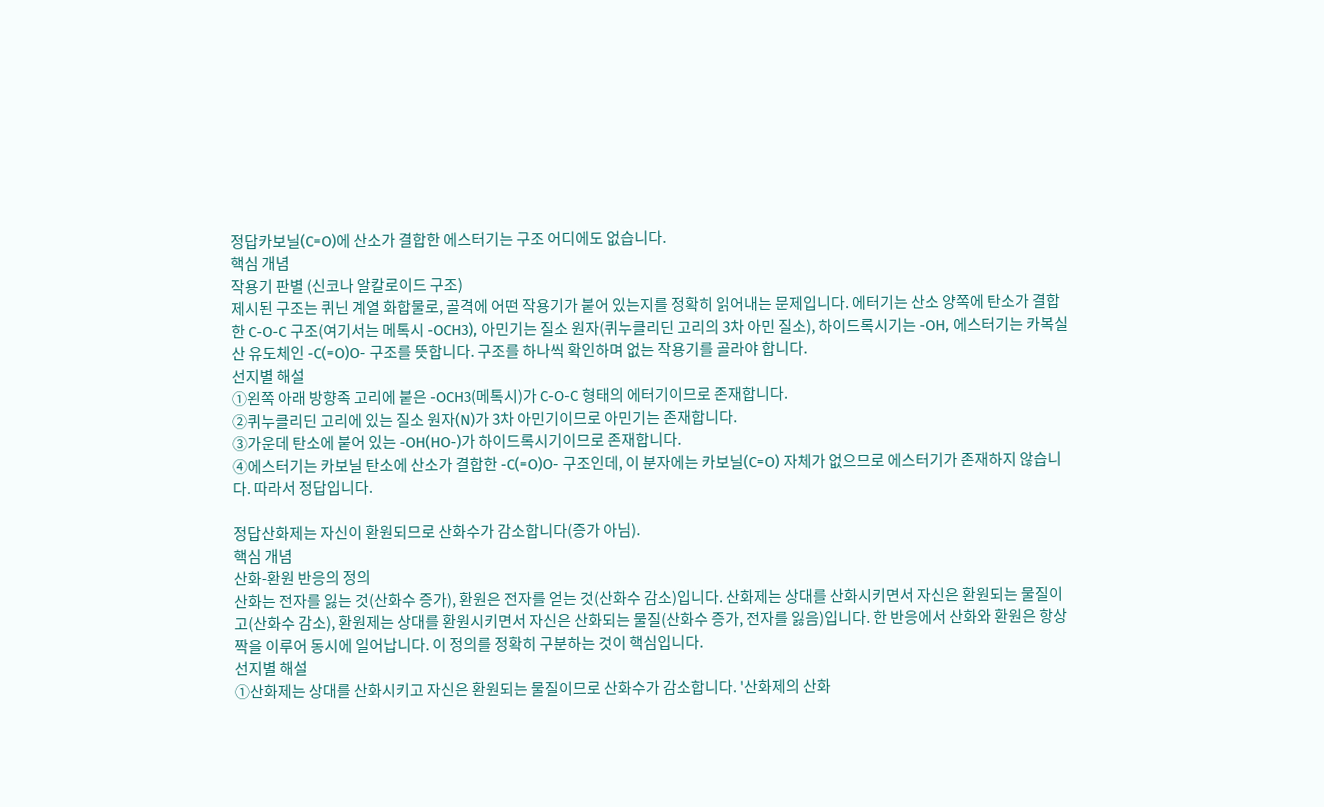정답카보닐(C=O)에 산소가 결합한 에스터기는 구조 어디에도 없습니다.
핵심 개념
작용기 판별 (신코나 알칼로이드 구조)
제시된 구조는 퀴닌 계열 화합물로, 골격에 어떤 작용기가 붙어 있는지를 정확히 읽어내는 문제입니다. 에터기는 산소 양쪽에 탄소가 결합한 C-O-C 구조(여기서는 메톡시 -OCH3), 아민기는 질소 원자(퀴누클리딘 고리의 3차 아민 질소), 하이드록시기는 -OH, 에스터기는 카복실산 유도체인 -C(=O)O- 구조를 뜻합니다. 구조를 하나씩 확인하며 없는 작용기를 골라야 합니다.
선지별 해설
①왼쪽 아래 방향족 고리에 붙은 -OCH3(메톡시)가 C-O-C 형태의 에터기이므로 존재합니다.
②퀴누클리딘 고리에 있는 질소 원자(N)가 3차 아민기이므로 아민기는 존재합니다.
③가운데 탄소에 붙어 있는 -OH(HO-)가 하이드록시기이므로 존재합니다.
④에스터기는 카보닐 탄소에 산소가 결합한 -C(=O)O- 구조인데, 이 분자에는 카보닐(C=O) 자체가 없으므로 에스터기가 존재하지 않습니다. 따라서 정답입니다.

정답산화제는 자신이 환원되므로 산화수가 감소합니다(증가 아님).
핵심 개념
산화-환원 반응의 정의
산화는 전자를 잃는 것(산화수 증가), 환원은 전자를 얻는 것(산화수 감소)입니다. 산화제는 상대를 산화시키면서 자신은 환원되는 물질이고(산화수 감소), 환원제는 상대를 환원시키면서 자신은 산화되는 물질(산화수 증가, 전자를 잃음)입니다. 한 반응에서 산화와 환원은 항상 짝을 이루어 동시에 일어납니다. 이 정의를 정확히 구분하는 것이 핵심입니다.
선지별 해설
①산화제는 상대를 산화시키고 자신은 환원되는 물질이므로 산화수가 감소합니다. '산화제의 산화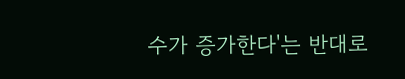수가 증가한다'는 반대로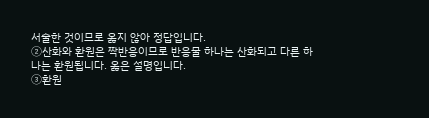서술한 것이므로 옳지 않아 정답입니다.
②산화와 환원은 짝반응이므로 반응물 하나는 산화되고 다른 하나는 환원됩니다. 옳은 설명입니다.
③환원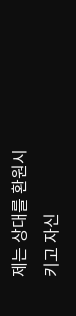제는 상대를 환원시키고 자신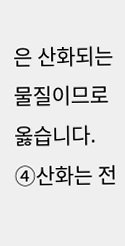은 산화되는 물질이므로 옳습니다.
④산화는 전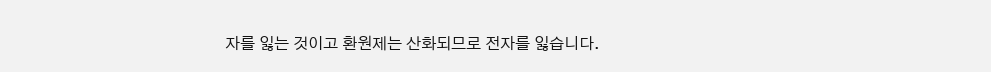자를 잃는 것이고 환원제는 산화되므로 전자를 잃습니다.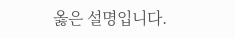옳은 설명입니다.